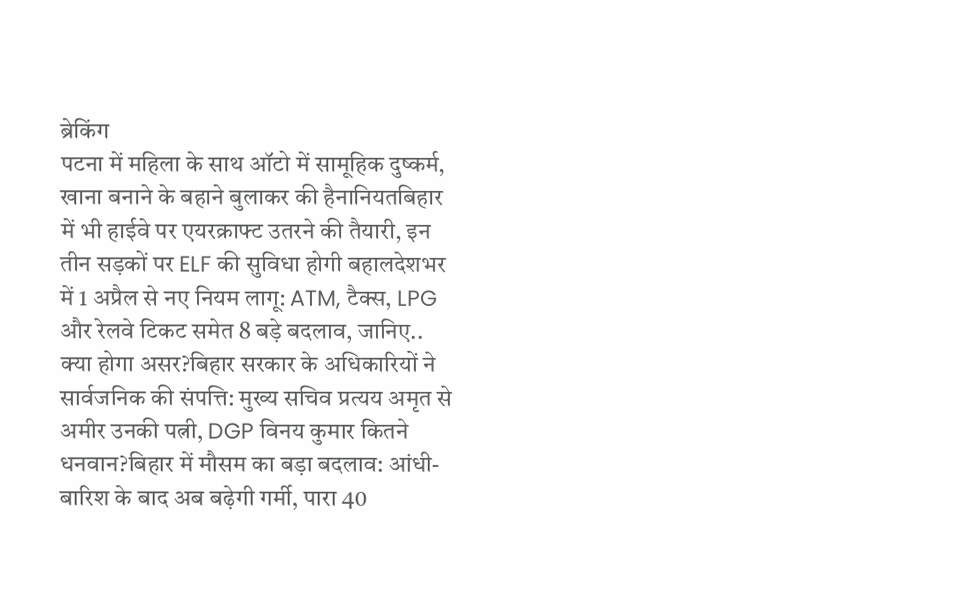ब्रेकिंग
पटना में महिला के साथ ऑटो में सामूहिक दुष्कर्म, खाना बनाने के बहाने बुलाकर की हैनानियतबिहार में भी हाईवे पर एयरक्राफ्ट उतरने की तैयारी, इन तीन सड़कों पर ELF की सुविधा होगी बहालदेशभर में 1 अप्रैल से नए नियम लागू: ATM, टैक्स, LPG और रेलवे टिकट समेत 8 बड़े बदलाव, जानिए.. क्या होगा असर?बिहार सरकार के अधिकारियों ने सार्वजनिक की संपत्ति: मुख्य सचिव प्रत्यय अमृत से अमीर उनकी पत्नी, DGP विनय कुमार कितने धनवान?बिहार में मौसम का बड़ा बदलाव: आंधी-बारिश के बाद अब बढ़ेगी गर्मी, पारा 40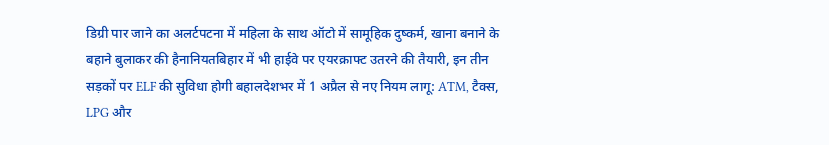डिग्री पार जाने का अलर्टपटना में महिला के साथ ऑटो में सामूहिक दुष्कर्म, खाना बनाने के बहाने बुलाकर की हैनानियतबिहार में भी हाईवे पर एयरक्राफ्ट उतरने की तैयारी, इन तीन सड़कों पर ELF की सुविधा होगी बहालदेशभर में 1 अप्रैल से नए नियम लागू: ATM, टैक्स, LPG और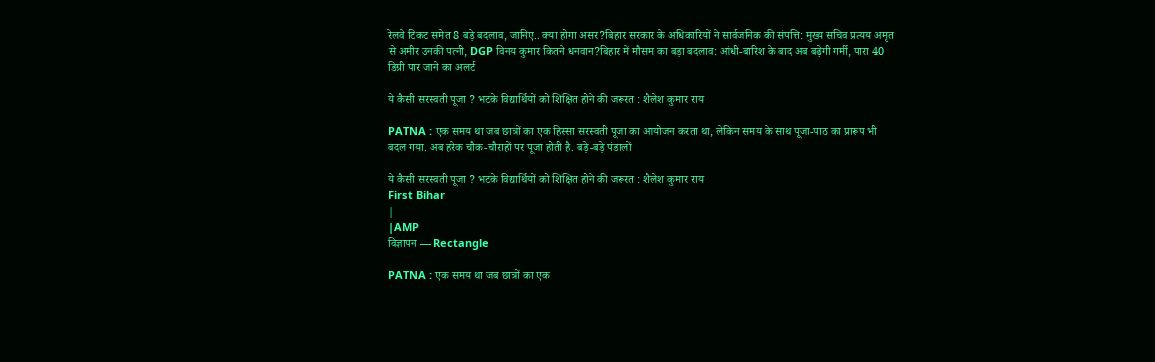रेलवे टिकट समेत 8 बड़े बदलाव, जानिए.. क्या होगा असर?बिहार सरकार के अधिकारियों ने सार्वजनिक की संपत्ति: मुख्य सचिव प्रत्यय अमृत से अमीर उनकी पत्नी, DGP विनय कुमार कितने धनवान?बिहार में मौसम का बड़ा बदलाव: आंधी-बारिश के बाद अब बढ़ेगी गर्मी, पारा 40 डिग्री पार जाने का अलर्ट

ये कैसी सरस्वती पूजा ? भटके विद्यार्थियों को शिक्षित होने की जरूरत : शैलेश कुमार राय

PATNA : एक समय था जब छात्रों का एक हिस्सा सरस्वती पूजा का आयोजन करता था, लेकिन समय के साथ पूजा-पाठ का प्रारूप भी बदल गया. अब हरेक चौक-चौराहों पर पूजा होती है. बड़े-बड़े पंडालों

ये कैसी सरस्वती पूजा ? भटके विद्यार्थियों को शिक्षित होने की जरूरत : शैलेश कुमार राय
First Bihar
|
|AMP
विज्ञापन — Rectangle

PATNA : एक समय था जब छात्रों का एक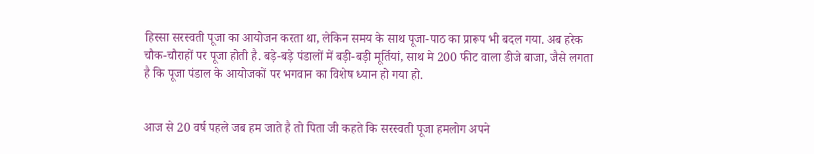हिस्सा सरस्वती पूजा का आयोजन करता था, लेकिन समय के साथ पूजा-पाठ का प्रारूप भी बदल गया. अब हरेक चौक-चौराहों पर पूजा होती है. बड़े-बड़े पंडालों में बड़ी-बड़ी मूर्तियां, साथ मे 200 फीट वाला डीजे बाजा, जैसे लगता है कि पूजा पंडाल के आयोजकों पर भगवान का विशेष ध्यान हो गया हो.


आज से 20 वर्ष पहले जब हम जाते है तो पिता जी कहते कि सरस्वती पूजा हमलोग अपने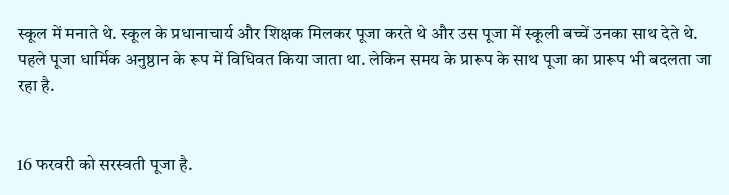स्कूल में मनाते थे. स्कूल के प्रधानाचार्य और शिक्षक मिलकर पूजा करते थे और उस पूजा में स्कूली बच्चें उनका साथ देते थे. पहले पूजा धार्मिक अनुष्ठान के रूप में विधिवत किया जाता था. लेकिन समय के प्रारूप के साथ पूजा का प्रारूप भी बदलता जा रहा है.


16 फरवरी को सरस्वती पूजा है.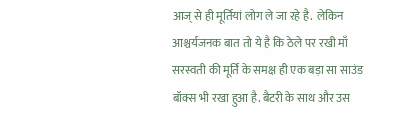आज् से ही मूर्तियां लोग ले जा रहे है.  लेकिन आश्चर्यजनक बात तो ये है कि ठेले पर रखी माँ सरस्वती की मूर्ति के समक्ष ही एक बड़ा सा साउंड बॉक्स भी रखा हुआ है. बैटरी के साथ और उस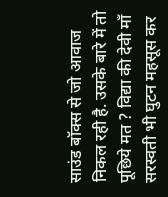साउंड बॉक्स से जो आवाज निकल रही है. उसके बारे में तो पूछिये मत ? विद्या की देवी माँ सरस्वती भी घुटन महसूस कर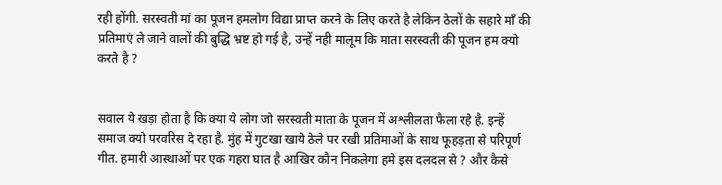रही होंगी. सरस्वती मां का पूजन हमलोग विद्या प्राप्त करने के लिए करते है लेकिन ठेलों के सहारे माँ की प्रतिमाएं ले जाने वालों की बुद्धि भ्रष्ट हो गई है, उन्हें नही मालूम कि माता सरस्वती की पूजन हम क्यो करते है ?


सवाल ये खड़ा होता है कि क्या ये लोग जो सरस्वती माता के पूजन में अश्लीलता फैला रहे है. इन्हें समाज क्यो परवरिस दे रहा है. मुंह में गुटखा खाये ठेले पर रखी प्रतिमाओं के साथ फूहड़ता से परिपूर्ण गीत. हमारी आस्थाओं पर एक गहरा घात है आखिर कौन निकलेगा हमे इस दलदल से ? और कैसे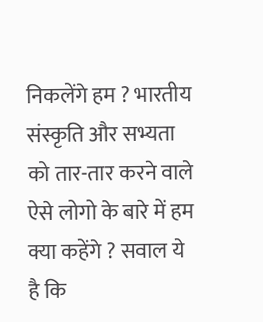निकलेंगे हम ? भारतीय संस्कृति और सभ्यता को तार-तार करने वाले ऐसे लोगो के बारे में हम क्या कहेंगे ? सवाल ये है कि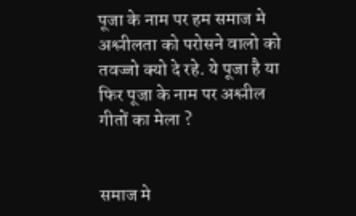पूजा के नाम पर हम समाज मे अश्लीलता को परोसने वालो को तवज्जो क्यो दे रहे. ये पूजा है या फिर पूजा के नाम पर अश्लील गीतों का मेला ?


समाज मे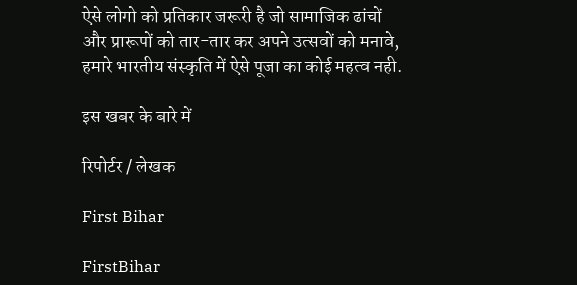ऐसे लोगो को प्रतिकार जरूरी है जो सामाजिक ढांचों और प्रारूपों को तार-तार कर अपने उत्सवों को मनावे, हमारे भारतीय संस्कृति में ऐसे पूजा का कोई महत्व नही.

इस खबर के बारे में

रिपोर्टर / लेखक

First Bihar

FirstBihar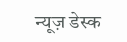न्यूज़ डेस्क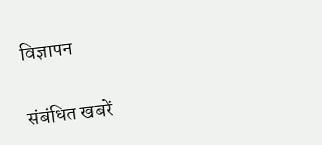विज्ञापन

संबंधित खबरें